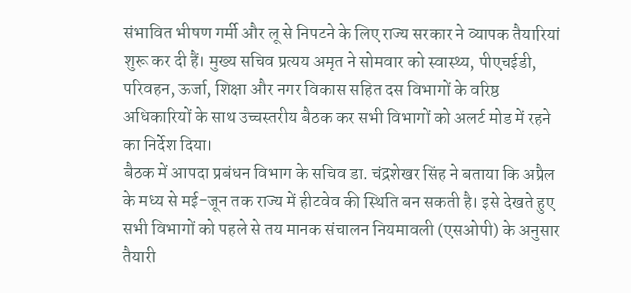संभावित भीषण गर्मी और लू से निपटने के लिए राज्य सरकार ने व्यापक तैयारियां शुरू कर दी हैं। मुख्य सचिव प्रत्यय अमृत ने सोमवार को स्वास्थ्य, पीएचईडी, परिवहन, ऊर्जा, शिक्षा और नगर विकास सहित दस विभागों के वरिष्ठ अधिकारियों के साथ उच्चस्तरीय बैठक कर सभी विभागों को अलर्ट मोड में रहने का निर्देश दिया।
बैठक में आपदा प्रबंधन विभाग के सचिव डा. चंद्रशेखर सिंह ने बताया कि अप्रैल के मध्य से मई-जून तक राज्य में हीटवेव की स्थिति बन सकती है। इसे देखते हुए सभी विभागों को पहले से तय मानक संचालन नियमावली (एसओपी) के अनुसार तैयारी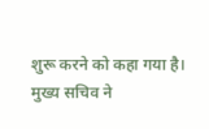शुरू करने को कहा गया है।
मुख्य सचिव ने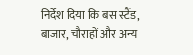निर्देश दिया कि बस स्टैंड, बाजार, चौराहों और अन्य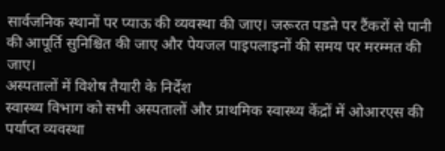सार्वजनिक स्थानों पर प्याऊ की व्यवस्था की जाए। जरूरत पडऩे पर टैंकरों से पानी की आपूर्ति सुनिश्चित की जाए और पेयजल पाइपलाइनों की समय पर मरम्मत की जाए।
अस्पतालों में विशेष तैयारी के निर्देश
स्वास्थ्य विभाग को सभी अस्पतालों और प्राथमिक स्वास्थ्य केंद्रों में ओआरएस की पर्याप्त व्यवस्था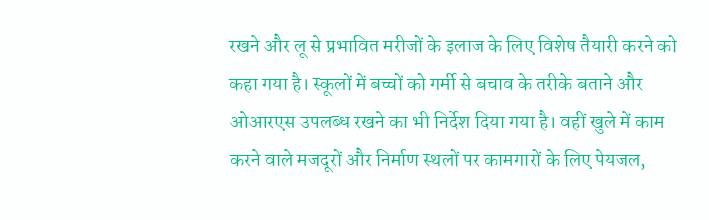रखने और लू से प्रभावित मरीजों के इलाज के लिए विशेष तैयारी करने को कहा गया है। स्कूलों में बच्चों को गर्मी से बचाव के तरीके बताने और ओआरएस उपलब्ध रखने का भी निर्देश दिया गया है। वहीं खुले में काम करने वाले मजदूरों और निर्माण स्थलों पर कामगारों के लिए पेयजल,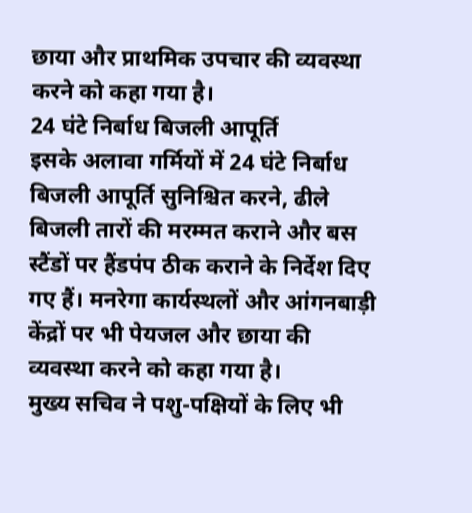छाया और प्राथमिक उपचार की व्यवस्था करने को कहा गया है।
24 घंटे निर्बाध बिजली आपूर्ति
इसके अलावा गर्मियों में 24 घंटे निर्बाध बिजली आपूर्ति सुनिश्चित करने, ढीले बिजली तारों की मरम्मत कराने और बस स्टैंडों पर हैंडपंप ठीक कराने के निर्देश दिए गए हैं। मनरेगा कार्यस्थलों और आंगनबाड़ी केंद्रों पर भी पेयजल और छाया की व्यवस्था करने को कहा गया है।
मुख्य सचिव ने पशु-पक्षियों के लिए भी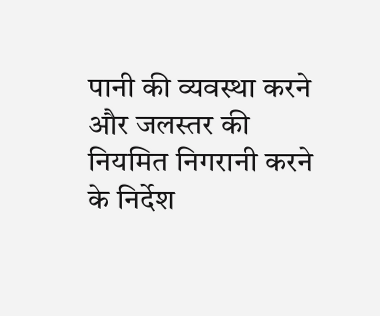पानी की व्यवस्था करने और जलस्तर की नियमित निगरानी करने के निर्देश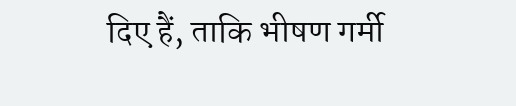दिए हैं, ताकि भीषण गर्मी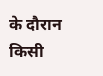के दौरान किसी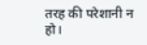तरह की परेशानी न हो।